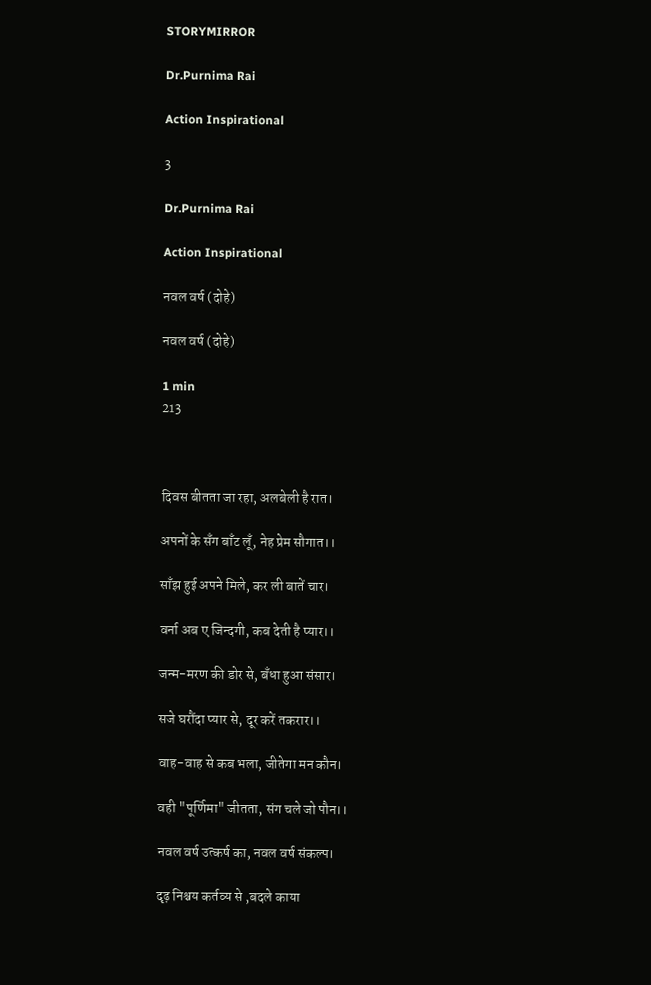STORYMIRROR

Dr.Purnima Rai

Action Inspirational

3

Dr.Purnima Rai

Action Inspirational

नवल वर्ष (दोहे)

नवल वर्ष (दोहे)

1 min
213



दिवस बीतता जा रहा, अलबेली है रात।

अपनों के सँग बाँट लूँ, नेह प्रेम सौगात।।

साँझ हुई अपने मिले, कर ली बातें चार।

वर्ना अब ए जिन्दगी, कब देती है प्यार।।

जन्म-मरण की डोर से, बँधा हुआ संसार।

सजे घरौंदा प्यार से, दूर करें तकरार।।

वाह-वाह से कब भला, जीतेगा मन कौन।

वही "पूर्णिमा" जीतता, संग चले जो पौन।।

नवल वर्ष उत्कर्ष का, नवल वर्ष संकल्प।

दृढ़ निश्चय कर्तव्य से ,बदले काया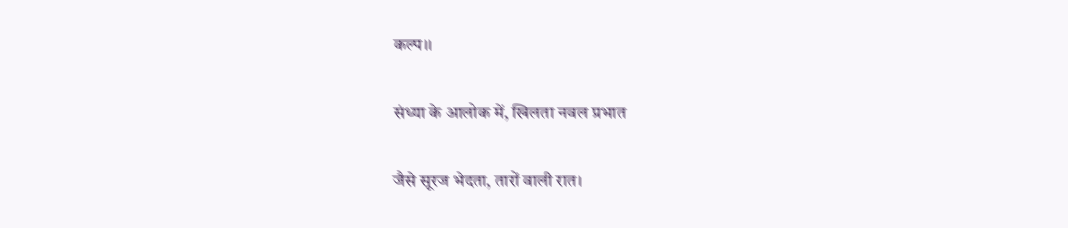कल्प।।

संध्या के आलोक में, खिलता नवल प्रभात

जैसे सूरज भेदता, तारों वाली रात।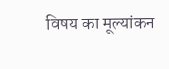विषय का मूल्यांकन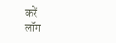करें
लॉग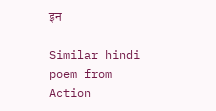इन

Similar hindi poem from Action